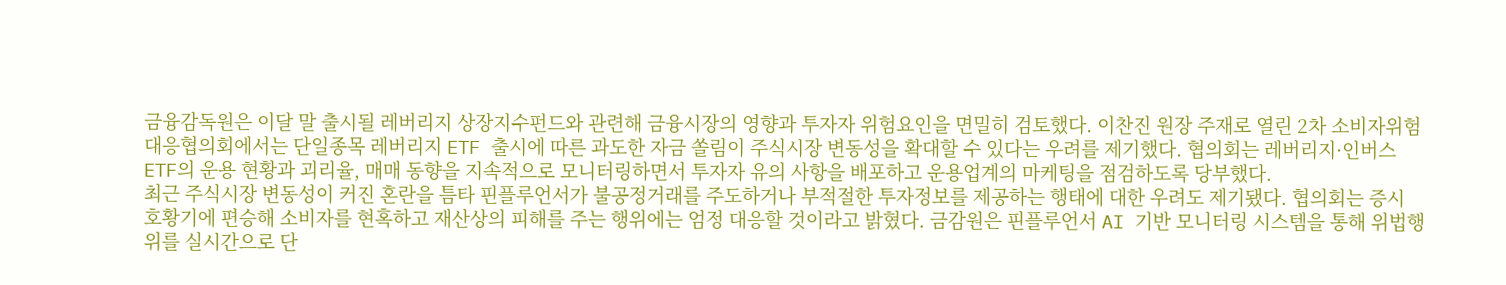금융감독원은 이달 말 출시될 레버리지 상장지수펀드와 관련해 금융시장의 영향과 투자자 위험요인을 면밀히 검토했다. 이찬진 원장 주재로 열린 2차 소비자위험대응협의회에서는 단일종목 레버리지 ETF 출시에 따른 과도한 자금 쏠림이 주식시장 변동성을 확대할 수 있다는 우려를 제기했다. 협의회는 레버리지·인버스 ETF의 운용 현황과 괴리율, 매매 동향을 지속적으로 모니터링하면서 투자자 유의 사항을 배포하고 운용업계의 마케팅을 점검하도록 당부했다.
최근 주식시장 변동성이 커진 혼란을 틈타 핀플루언서가 불공정거래를 주도하거나 부적절한 투자정보를 제공하는 행태에 대한 우려도 제기됐다. 협의회는 증시 호황기에 편승해 소비자를 현혹하고 재산상의 피해를 주는 행위에는 엄정 대응할 것이라고 밝혔다. 금감원은 핀플루언서 AI 기반 모니터링 시스템을 통해 위법행위를 실시간으로 단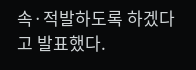속·적발하도록 하겠다고 발표했다.